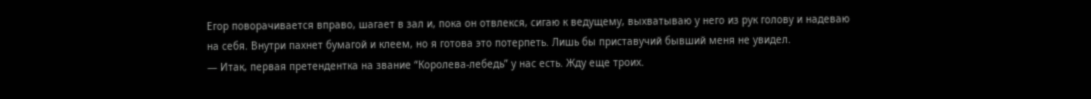Егор поворачивается вправо, шагает в зал и, пока он отвлекся, сигаю к ведущему, выхватываю у него из рук голову и надеваю на себя. Внутри пахнет бумагой и клеем, но я готова это потерпеть. Лишь бы приставучий бывший меня не увидел.
— Итак, первая претендентка на звание “Королева-лебедь” у нас есть. Жду еще троих.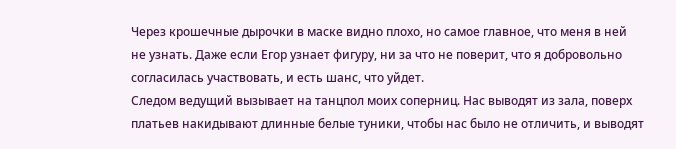Через крошечные дырочки в маске видно плохо, но самое главное, что меня в ней не узнать. Даже если Егор узнает фигуру, ни за что не поверит, что я добровольно согласилась участвовать, и есть шанс, что уйдет.
Следом ведущий вызывает на танцпол моих соперниц. Нас выводят из зала, поверх платьев накидывают длинные белые туники, чтобы нас было не отличить, и выводят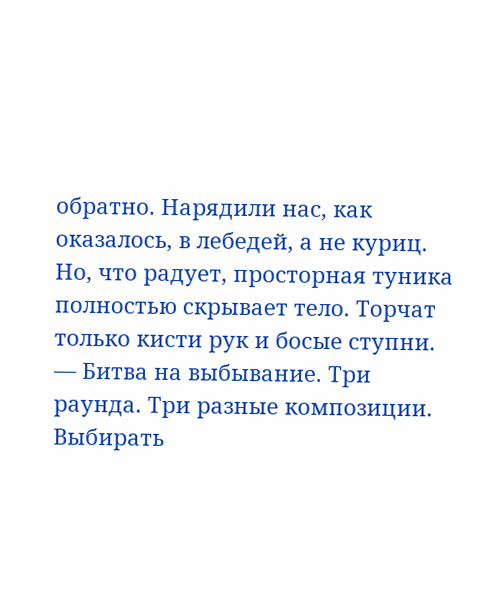обратно. Нарядили нас, как оказалось, в лебедей, а не куриц. Но, что радует, просторная туника полностью скрывает тело. Торчат только кисти рук и босые ступни.
— Битва на выбывание. Три раунда. Три разные композиции. Выбирать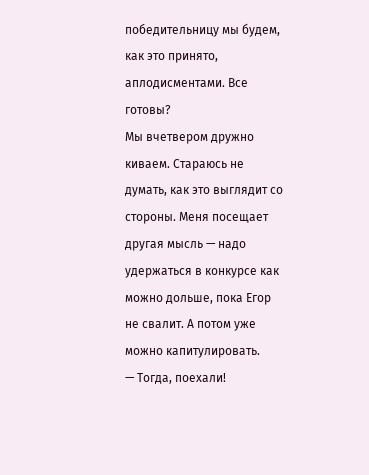победительницу мы будем, как это принято, аплодисментами. Все готовы?
Мы вчетвером дружно киваем. Стараюсь не думать, как это выглядит со стороны. Меня посещает другая мысль — надо удержаться в конкурсе как можно дольше, пока Егор не свалит. А потом уже можно капитулировать.
— Тогда, поехали!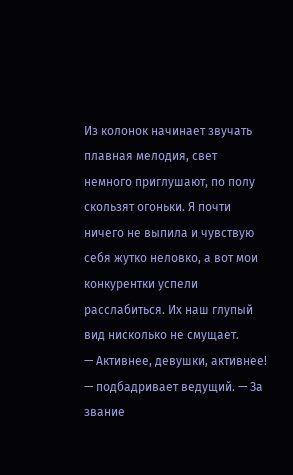Из колонок начинает звучать плавная мелодия, свет немного приглушают, по полу скользят огоньки. Я почти ничего не выпила и чувствую себя жутко неловко, а вот мои конкурентки успели расслабиться. Их наш глупый вид нисколько не смущает.
— Активнее, девушки, активнее! — подбадривает ведущий. — За звание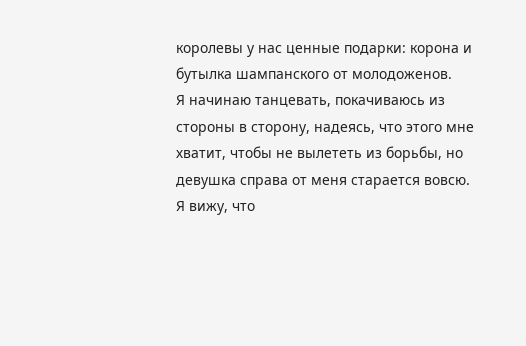королевы у нас ценные подарки: корона и бутылка шампанского от молодоженов.
Я начинаю танцевать, покачиваюсь из стороны в сторону, надеясь, что этого мне хватит, чтобы не вылететь из борьбы, но девушка справа от меня старается вовсю. Я вижу, что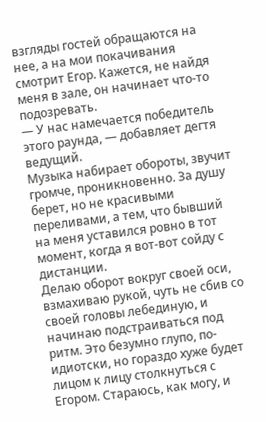взгляды гостей обращаются на нее, а на мои покачивания смотрит Егор. Кажется, не найдя меня в зале, он начинает что-то подозревать.
— У нас намечается победитель этого раунда, — добавляет дегтя ведущий.
Музыка набирает обороты, звучит громче, проникновенно. За душу берет, но не красивыми переливами, а тем, что бывший на меня уставился ровно в тот момент, когда я вот-вот сойду с дистанции.
Делаю оборот вокруг своей оси, взмахиваю рукой, чуть не сбив со своей головы лебединую, и начинаю подстраиваться под ритм. Это безумно глупо, по-идиотски, но гораздо хуже будет лицом к лицу столкнуться с Егором. Стараюсь, как могу, и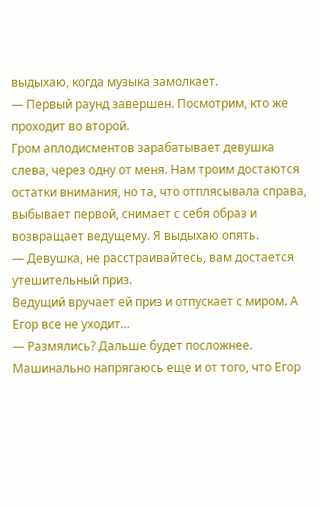выдыхаю, когда музыка замолкает.
— Первый раунд завершен. Посмотрим, кто же проходит во второй.
Гром аплодисментов зарабатывает девушка слева, через одну от меня. Нам троим достаются остатки внимания, но та, что отплясывала справа, выбывает первой, снимает с себя образ и возвращает ведущему. Я выдыхаю опять.
— Девушка, не расстраивайтесь, вам достается утешительный приз.
Ведущий вручает ей приз и отпускает с миром. А Егор все не уходит…
— Размялись? Дальше будет посложнее.
Машинально напрягаюсь еще и от того, что Егор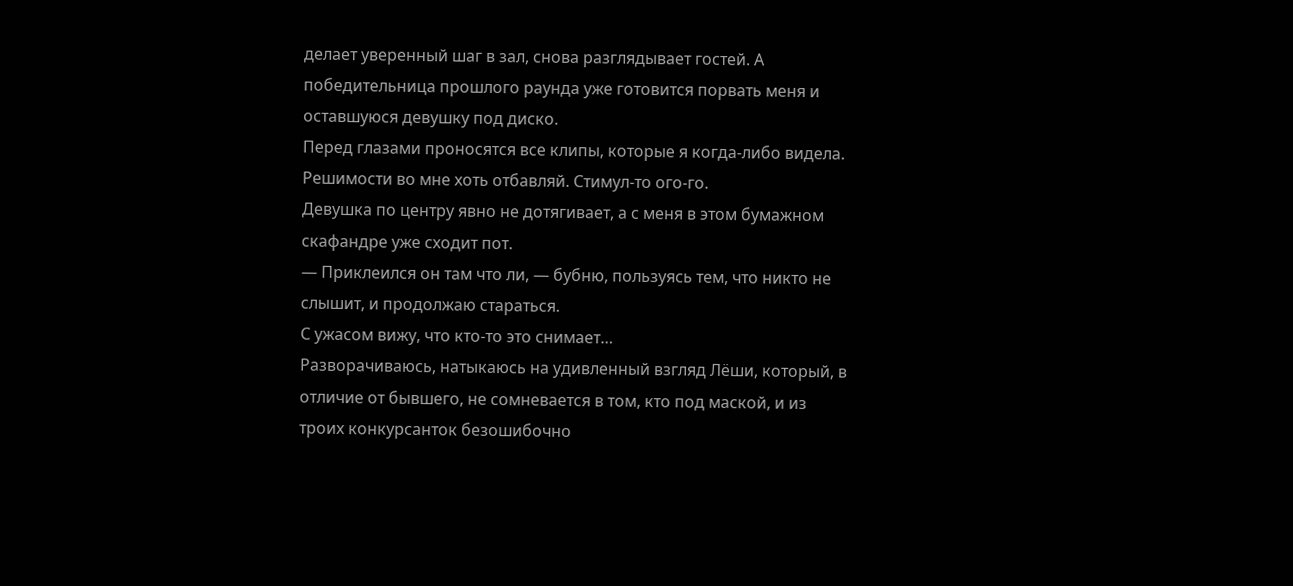делает уверенный шаг в зал, снова разглядывает гостей. А победительница прошлого раунда уже готовится порвать меня и оставшуюся девушку под диско.
Перед глазами проносятся все клипы, которые я когда-либо видела. Решимости во мне хоть отбавляй. Стимул-то ого-го.
Девушка по центру явно не дотягивает, а с меня в этом бумажном скафандре уже сходит пот.
— Приклеился он там что ли, — бубню, пользуясь тем, что никто не слышит, и продолжаю стараться.
С ужасом вижу, что кто-то это снимает…
Разворачиваюсь, натыкаюсь на удивленный взгляд Лёши, который, в отличие от бывшего, не сомневается в том, кто под маской, и из троих конкурсанток безошибочно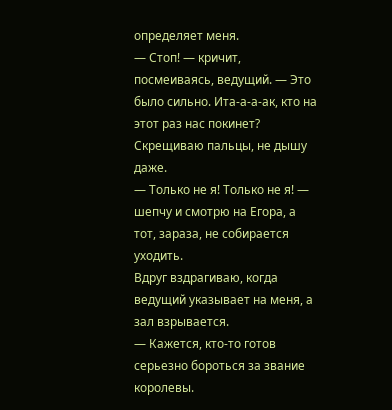определяет меня.
— Стоп! — кричит, посмеиваясь, ведущий. — Это было сильно. Ита-а-а-ак, кто на этот раз нас покинет?
Скрещиваю пальцы, не дышу даже.
— Только не я! Только не я! — шепчу и смотрю на Егора, а тот, зараза, не собирается уходить.
Вдруг вздрагиваю, когда ведущий указывает на меня, а зал взрывается.
— Кажется, кто-то готов серьезно бороться за звание королевы.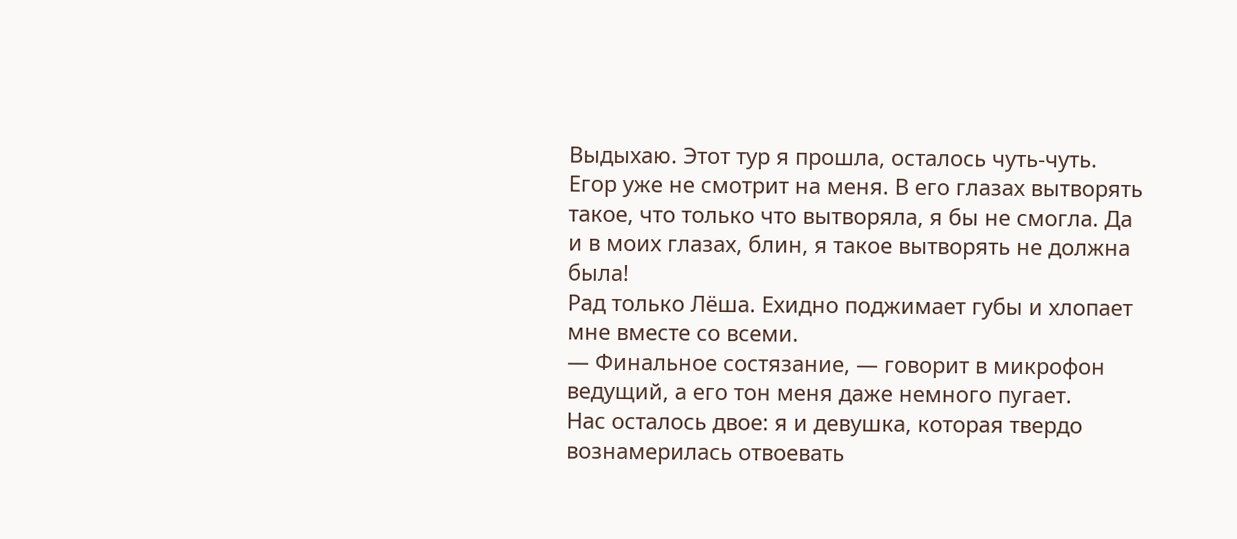Выдыхаю. Этот тур я прошла, осталось чуть-чуть. Егор уже не смотрит на меня. В его глазах вытворять такое, что только что вытворяла, я бы не смогла. Да и в моих глазах, блин, я такое вытворять не должна была!
Рад только Лёша. Ехидно поджимает губы и хлопает мне вместе со всеми.
— Финальное состязание, — говорит в микрофон ведущий, а его тон меня даже немного пугает.
Нас осталось двое: я и девушка, которая твердо вознамерилась отвоевать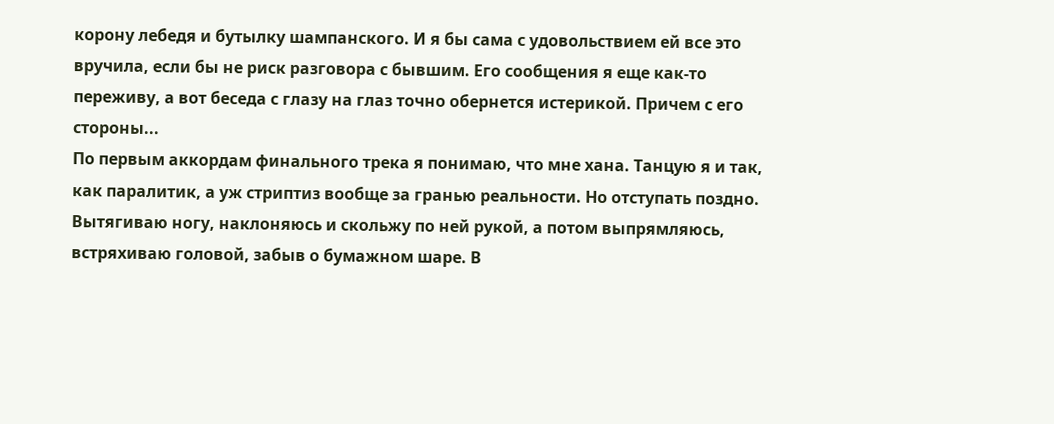корону лебедя и бутылку шампанского. И я бы сама с удовольствием ей все это вручила, если бы не риск разговора с бывшим. Его сообщения я еще как-то переживу, а вот беседа с глазу на глаз точно обернется истерикой. Причем с его стороны...
По первым аккордам финального трека я понимаю, что мне хана. Танцую я и так, как паралитик, а уж стриптиз вообще за гранью реальности. Но отступать поздно.
Вытягиваю ногу, наклоняюсь и скольжу по ней рукой, а потом выпрямляюсь, встряхиваю головой, забыв о бумажном шаре. В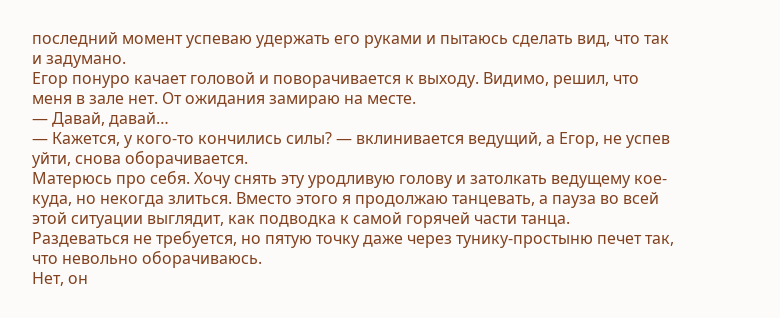последний момент успеваю удержать его руками и пытаюсь сделать вид, что так и задумано.
Егор понуро качает головой и поворачивается к выходу. Видимо, решил, что меня в зале нет. От ожидания замираю на месте.
— Давай, давай…
— Кажется, у кого-то кончились силы? — вклинивается ведущий, а Егор, не успев уйти, снова оборачивается.
Матерюсь про себя. Хочу снять эту уродливую голову и затолкать ведущему кое-куда, но некогда злиться. Вместо этого я продолжаю танцевать, а пауза во всей этой ситуации выглядит, как подводка к самой горячей части танца.
Раздеваться не требуется, но пятую точку даже через тунику-простыню печет так, что невольно оборачиваюсь.
Нет, он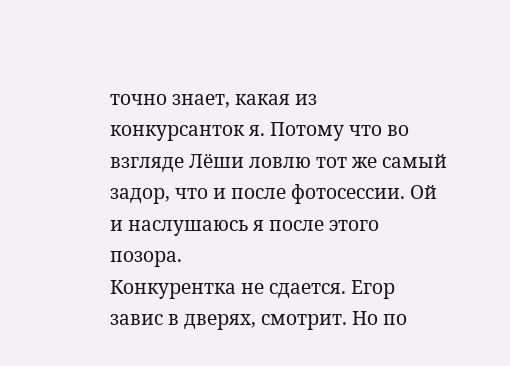точно знает, какая из конкурсанток я. Потому что во взгляде Лёши ловлю тот же самый задор, что и после фотосессии. Ой и наслушаюсь я после этого позора.
Конкурентка не сдается. Егор завис в дверях, смотрит. Но по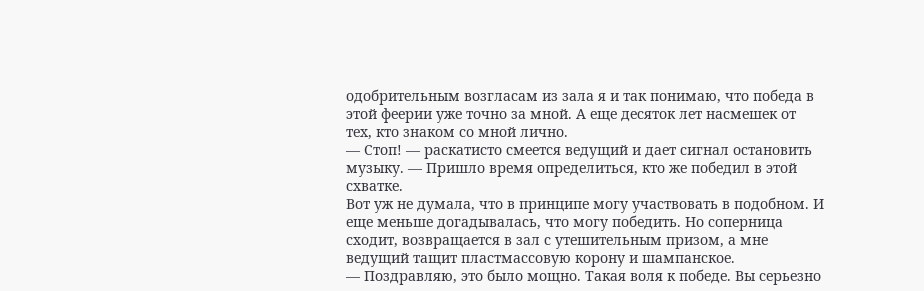одобрительным возгласам из зала я и так понимаю, что победа в этой феерии уже точно за мной. А еще десяток лет насмешек от тех, кто знаком со мной лично.
— Стоп! — раскатисто смеется ведущий и дает сигнал остановить музыку. — Пришло время определиться, кто же победил в этой схватке.
Вот уж не думала, что в принципе могу участвовать в подобном. И еще меньше догадывалась, что могу победить. Но соперница сходит, возвращается в зал с утешительным призом, а мне ведущий тащит пластмассовую корону и шампанское.
— Поздравляю, это было мощно. Такая воля к победе. Вы серьезно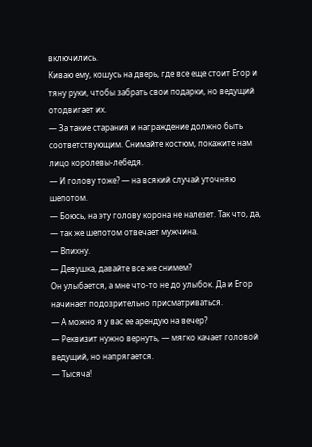включились.
Киваю ему, кошусь на дверь, где все еще стоит Егор и тяну руки, чтобы забрать свои подарки, но ведущий отодвигает их.
— За такие старания и награждение должно быть соответствующим. Снимайте костюм, покажите нам лицо королевы-лебедя.
— И голову тоже? — на всякий случай уточняю шепотом.
— Боюсь, на эту голову корона не налезет. Так что, да, — так же шепотом отвечает мужчина.
— Впихну.
— Девушка, давайте все же снимем?
Он улыбается, а мне что-то не до улыбок. Да и Егор начинает подозрительно присматриваться.
— А можно я у вас ее арендую на вечер?
— Реквизит нужно вернуть, — мягко качает головой ведущий, но напрягается.
— Тысяча!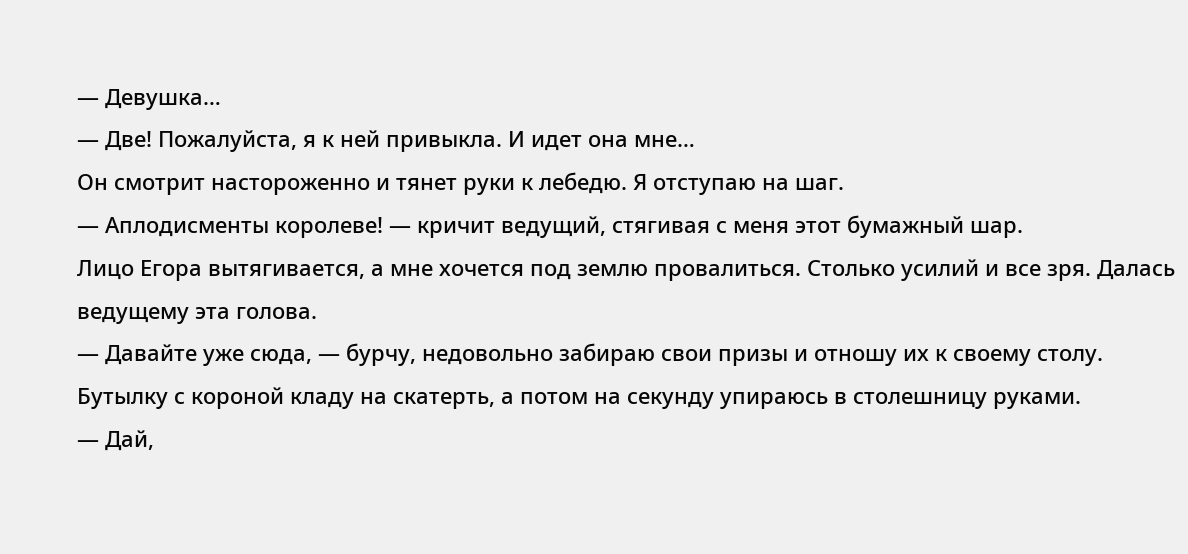— Девушка…
— Две! Пожалуйста, я к ней привыкла. И идет она мне…
Он смотрит настороженно и тянет руки к лебедю. Я отступаю на шаг.
— Аплодисменты королеве! — кричит ведущий, стягивая с меня этот бумажный шар.
Лицо Егора вытягивается, а мне хочется под землю провалиться. Столько усилий и все зря. Далась ведущему эта голова.
— Давайте уже сюда, — бурчу, недовольно забираю свои призы и отношу их к своему столу.
Бутылку с короной кладу на скатерть, а потом на секунду упираюсь в столешницу руками.
— Дай,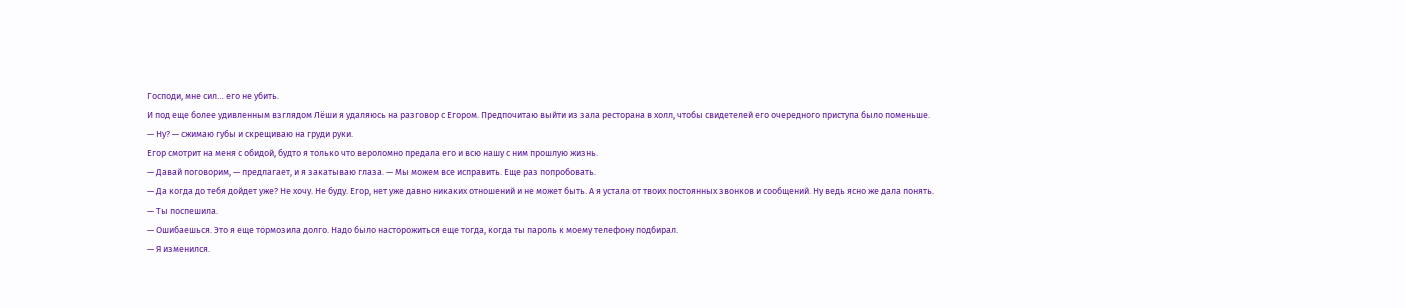Господи, мне сил… его не убить.
И под еще более удивленным взглядом Лёши я удаляюсь на разговор с Егором. Предпочитаю выйти из зала ресторана в холл, чтобы свидетелей его очередного приступа было поменьше.
— Ну? — сжимаю губы и скрещиваю на груди руки.
Егор смотрит на меня с обидой, будто я только что вероломно предала его и всю нашу с ним прошлую жизнь.
— Давай поговорим, — предлагает, и я закатываю глаза. — Мы можем все исправить. Еще раз попробовать.
— Да когда до тебя дойдет уже? Не хочу. Не буду. Егор, нет уже давно никаких отношений и не может быть. А я устала от твоих постоянных звонков и сообщений. Ну ведь ясно же дала понять.
— Ты поспешила.
— Ошибаешься. Это я еще тормозила долго. Надо было насторожиться еще тогда, когда ты пароль к моему телефону подбирал.
— Я изменился.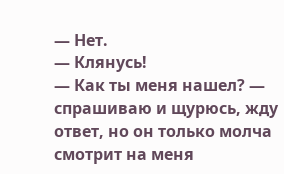— Нет.
— Клянусь!
— Как ты меня нашел? — спрашиваю и щурюсь, жду ответ, но он только молча смотрит на меня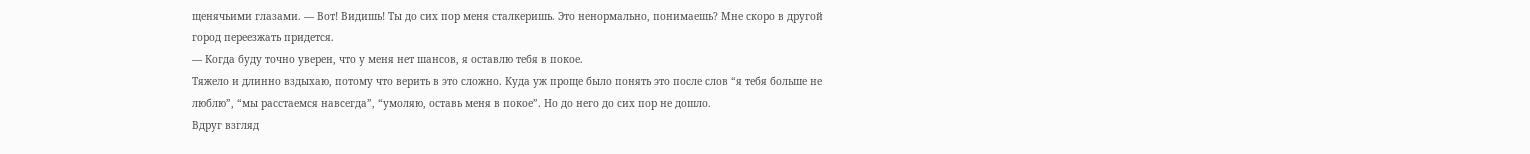щенячьими глазами. — Вот! Видишь! Ты до сих пор меня сталкеришь. Это ненормально, понимаешь? Мне скоро в другой город переезжать придется.
— Когда буду точно уверен, что у меня нет шансов, я оставлю тебя в покое.
Тяжело и длинно вздыхаю, потому что верить в это сложно. Куда уж проще было понять это после слов “я тебя больше не люблю”, “мы расстаемся навсегда”, “умоляю, оставь меня в покое”. Но до него до сих пор не дошло.
Вдруг взгляд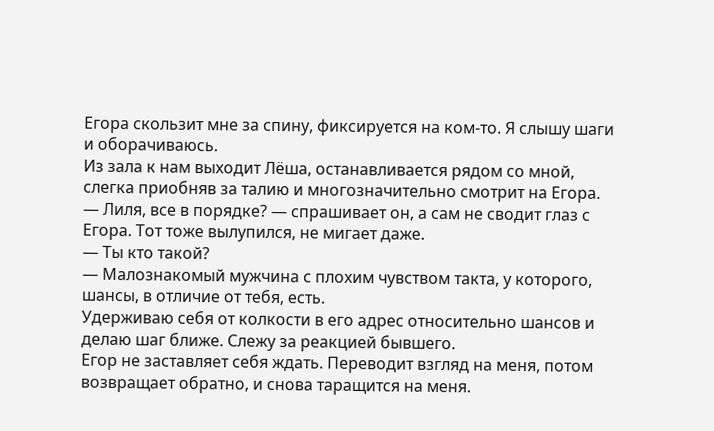Егора скользит мне за спину, фиксируется на ком-то. Я слышу шаги и оборачиваюсь.
Из зала к нам выходит Лёша, останавливается рядом со мной, слегка приобняв за талию и многозначительно смотрит на Егора.
— Лиля, все в порядке? — спрашивает он, а сам не сводит глаз с Егора. Тот тоже вылупился, не мигает даже.
— Ты кто такой?
— Малознакомый мужчина с плохим чувством такта, у которого, шансы, в отличие от тебя, есть.
Удерживаю себя от колкости в его адрес относительно шансов и делаю шаг ближе. Слежу за реакцией бывшего.
Егор не заставляет себя ждать. Переводит взгляд на меня, потом возвращает обратно, и снова таращится на меня.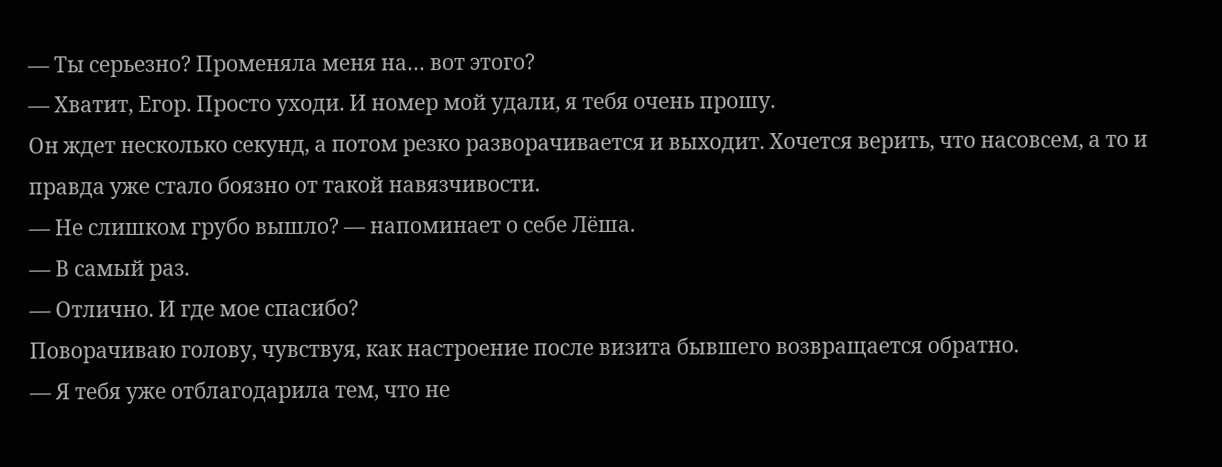— Ты серьезно? Променяла меня на… вот этого?
— Хватит, Егор. Просто уходи. И номер мой удали, я тебя очень прошу.
Он ждет несколько секунд, а потом резко разворачивается и выходит. Хочется верить, что насовсем, а то и правда уже стало боязно от такой навязчивости.
— Не слишком грубо вышло? — напоминает о себе Лёша.
— В самый раз.
— Отлично. И где мое спасибо?
Поворачиваю голову, чувствуя, как настроение после визита бывшего возвращается обратно.
— Я тебя уже отблагодарила тем, что не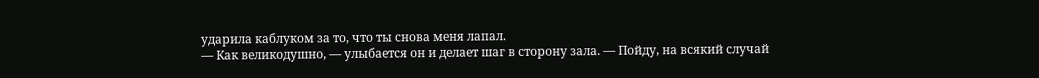ударила каблуком за то, что ты снова меня лапал.
— Как великодушно, — улыбается он и делает шаг в сторону зала. — Пойду, на всякий случай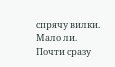спрячу вилки. Мало ли.
Почти сразу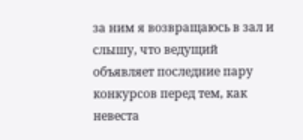за ним я возвращаюсь в зал и слышу, что ведущий объявляет последние пару конкурсов перед тем, как невеста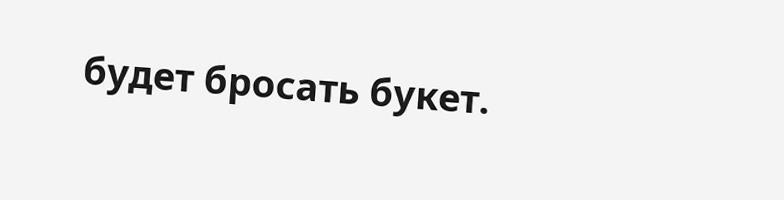будет бросать букет.